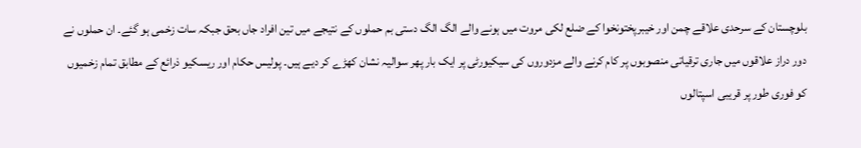بلوچستان کے سرحدی علاقے چمن اور خیبرپختونخوا کے ضلع لکی مروت میں ہونے والے الگ الگ دستی بم حملوں کے نتیجے میں تین افراد جاں بحق جبکہ سات زخمی ہو گئے۔ ان حملوں نے دور دراز علاقوں میں جاری ترقیاتی منصوبوں پر کام کرنے والے مزدوروں کی سیکیورٹی پر ایک بار پھر سوالیہ نشان کھڑے کر دیے ہیں۔ پولیس حکام اور ریسکیو ذرائع کے مطابق تمام زخمیوں کو فوری طور پر قریبی اسپتالوں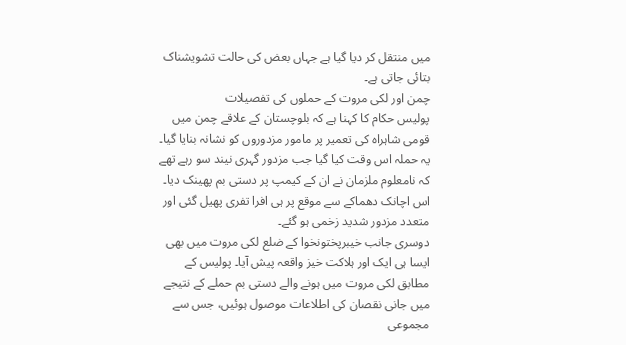میں منتقل کر دیا گیا ہے جہاں بعض کی حالت تشویشناک بتائی جاتی ہے۔
چمن اور لکی مروت کے حملوں کی تفصیلات
پولیس حکام کا کہنا ہے کہ بلوچستان کے علاقے چمن میں قومی شاہراہ کی تعمیر پر مامور مزدوروں کو نشانہ بنایا گیا۔ یہ حملہ اس وقت کیا گیا جب مزدور گہری نیند سو رہے تھے کہ نامعلوم ملزمان نے ان کے کیمپ پر دستی بم پھینک دیا۔ اس اچانک دھماکے سے موقع پر ہی افرا تفری پھیل گئی اور متعدد مزدور شدید زخمی ہو گئے۔
دوسری جانب خیبرپختونخوا کے ضلع لکی مروت میں بھی ایسا ہی ایک اور ہلاکت خیز واقعہ پیش آیا۔ پولیس کے مطابق لکی مروت میں ہونے والے دستی بم حملے کے نتیجے میں جانی نقصان کی اطلاعات موصول ہوئیں، جس سے مجموعی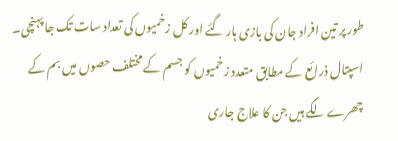طور پر تین افراد جان کی بازی ہار گئے اور کل زخمیوں کی تعداد سات تک جا پہنچی۔ اسپتال ذرائع کے مطابق متعدد زخمیوں کو جسم کے مختلف حصوں میں بم کے چھرے لگے ہیں جن کا علاج جاری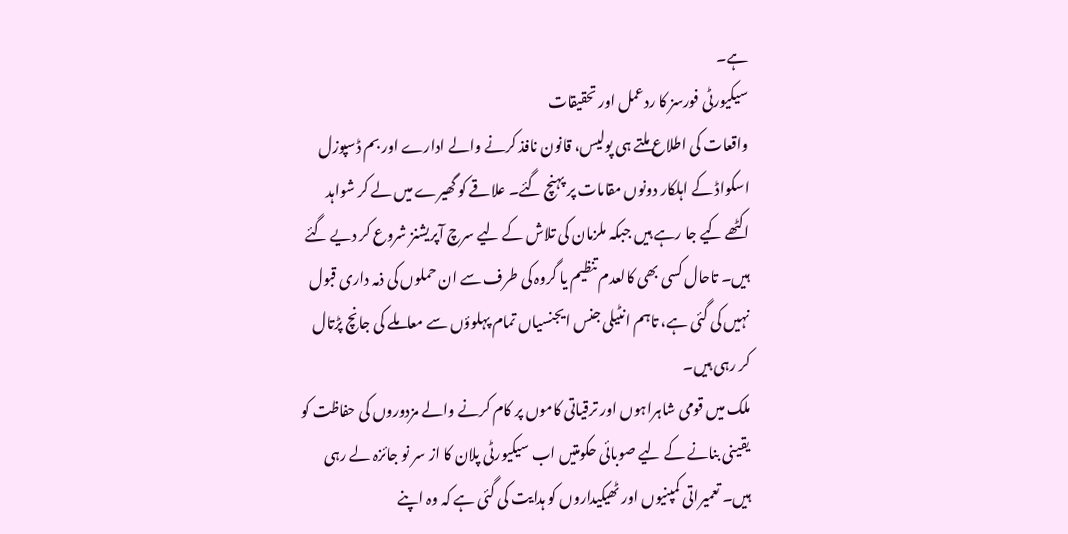ہے۔
سیکیورٹی فورسز کا ردعمل اور تحقیقات
واقعات کی اطلاع ملتے ہی پولیس، قانون نافذ کرنے والے ادارے اور بم ڈسپوزل اسکواڈ کے اہلکار دونوں مقامات پر پہنچ گئے۔ علاقے کو گھیرے میں لے کر شواہد اکٹھے کیے جا رہے ہیں جبکہ ملزمان کی تلاش کے لیے سرچ آپریشنز شروع کر دیے گئے ہیں۔ تاحال کسی بھی کالعدم تنظیم یا گروہ کی طرف سے ان حملوں کی ذمہ داری قبول نہیں کی گئی ہے، تاہم انٹیلی جنس ایجنسیاں تمام پہلوؤں سے معاملے کی جانچ پڑتال کر رہی ہیں۔
ملک میں قومی شاہراہوں اور ترقیاتی کاموں پر کام کرنے والے مزدوروں کی حفاظت کو یقینی بنانے کے لیے صوبائی حکومتیں اب سیکیورٹی پلان کا از سر نو جائزہ لے رہی ہیں۔ تعمیراتی کمپنیوں اور ٹھیکیداروں کو ہدایت کی گئی ہے کہ وہ اپنے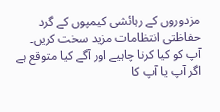مزدوروں کے رہائشی کیمپوں کے گرد حفاظتی انتظامات مزید سخت کریں۔
آپ کو کیا کرنا چاہیے اور آگے کیا متوقع ہے
اگر آپ یا آپ کا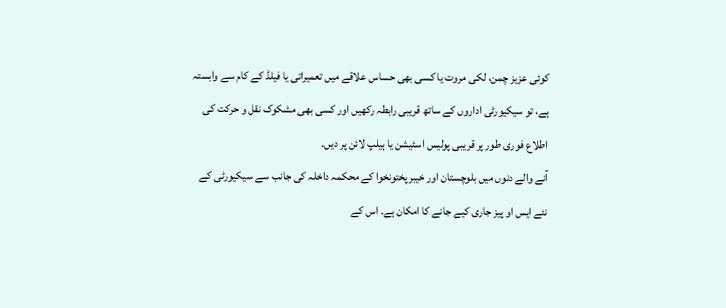کوئی عزیز چمن، لکی مروت یا کسی بھی حساس علاقے میں تعمیراتی یا فیلڈ کے کام سے وابستہ ہے، تو سیکیورٹی اداروں کے ساتھ قریبی رابطہ رکھیں اور کسی بھی مشکوک نقل و حرکت کی اطلاع فوری طور پر قریبی پولیس اسٹیشن یا ہیلپ لائن پر دیں۔
آنے والے دنوں میں بلوچستان اور خیبرپختونخوا کے محکمہ داخلہ کی جانب سے سیکیورٹی کے نئے ایس او پیز جاری کیے جانے کا امکان ہے۔ اس کے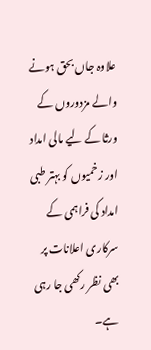علاوہ جاں بحق ہونے والے مزدوروں کے ورثا کے لیے مالی امداد اور زخمیوں کو بہتر طبی امداد کی فراہمی کے سرکاری اعلانات پر بھی نظر رکھی جا رہی ہے۔